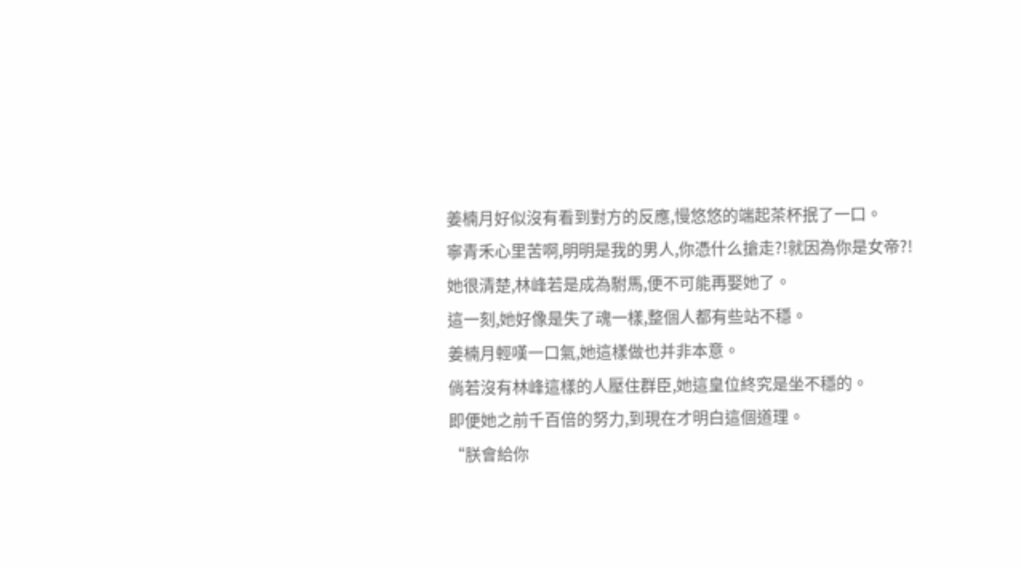姜楠月好似沒有看到對方的反應,慢悠悠的端起茶杯抿了一口。
寧青禾心里苦啊,明明是我的男人,你憑什么搶走?!就因為你是女帝?!
她很清楚,林峰若是成為駙馬,便不可能再娶她了。
這一刻,她好像是失了魂一樣,整個人都有些站不穩。
姜楠月輕嘆一口氣,她這樣做也并非本意。
倘若沒有林峰這樣的人壓住群臣,她這皇位終究是坐不穩的。
即便她之前千百倍的努力,到現在才明白這個道理。
“朕會給你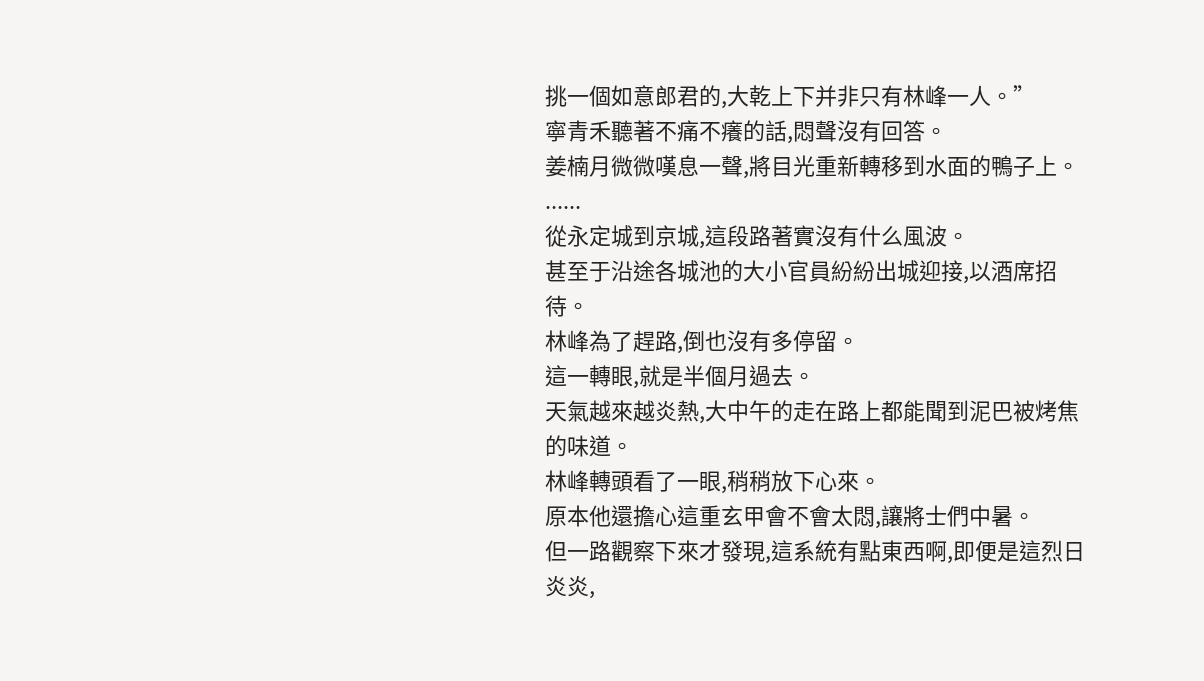挑一個如意郎君的,大乾上下并非只有林峰一人。”
寧青禾聽著不痛不癢的話,悶聲沒有回答。
姜楠月微微嘆息一聲,將目光重新轉移到水面的鴨子上。
......
從永定城到京城,這段路著實沒有什么風波。
甚至于沿途各城池的大小官員紛紛出城迎接,以酒席招待。
林峰為了趕路,倒也沒有多停留。
這一轉眼,就是半個月過去。
天氣越來越炎熱,大中午的走在路上都能聞到泥巴被烤焦的味道。
林峰轉頭看了一眼,稍稍放下心來。
原本他還擔心這重玄甲會不會太悶,讓將士們中暑。
但一路觀察下來才發現,這系統有點東西啊,即便是這烈日炎炎,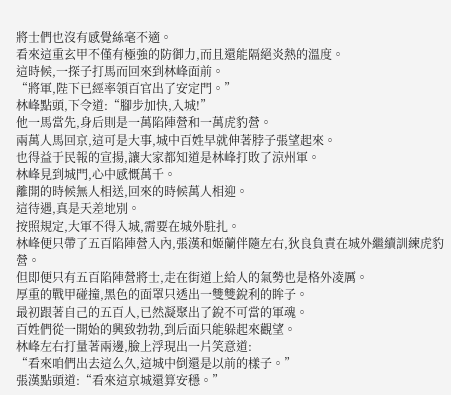將士們也沒有感覺絲毫不適。
看來這重玄甲不僅有極強的防御力,而且還能隔絕炎熱的溫度。
這時候,一探子打馬而回來到林峰面前。
“將軍,陛下已經率領百官出了安定門。”
林峰點頭,下令道:“腳步加快,入城!”
他一馬當先,身后則是一萬陷陣營和一萬虎豹營。
兩萬人馬回京,這可是大事,城中百姓早就伸著脖子張望起來。
也得益于民報的宣揚,讓大家都知道是林峰打敗了涼州軍。
林峰見到城門,心中感慨萬千。
離開的時候無人相送,回來的時候萬人相迎。
這待遇,真是天差地別。
按照規定,大軍不得入城,需要在城外駐扎。
林峰便只帶了五百陷陣營入內,張漢和姬蘭伴隨左右,狄良負責在城外繼續訓練虎豹營。
但即便只有五百陷陣營將士,走在街道上給人的氣勢也是格外凌厲。
厚重的戰甲碰撞,黑色的面罩只透出一雙雙銳利的眸子。
最初跟著自己的五百人,已然凝聚出了銳不可當的軍魂。
百姓們從一開始的興致勃勃,到后面只能躲起來觀望。
林峰左右打量著兩邊,臉上浮現出一片笑意道:
“看來咱們出去這么久,這城中倒還是以前的樣子。”
張漢點頭道:“看來這京城還算安穩。”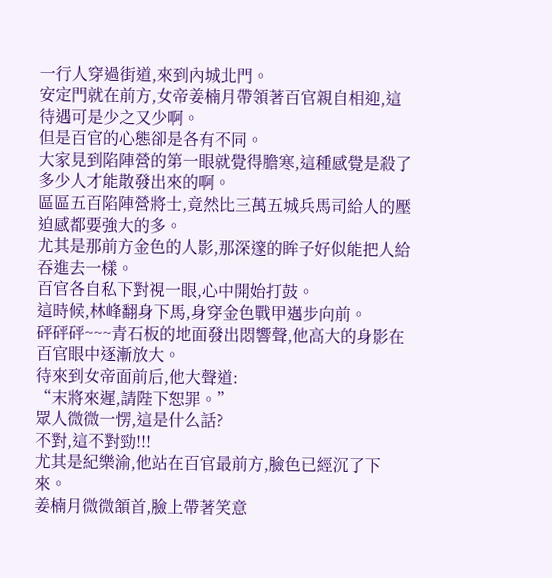一行人穿過街道,來到內城北門。
安定門就在前方,女帝姜楠月帶領著百官親自相迎,這待遇可是少之又少啊。
但是百官的心態卻是各有不同。
大家見到陷陣營的第一眼就覺得膽寒,這種感覺是殺了多少人才能散發出來的啊。
區區五百陷陣營將士,竟然比三萬五城兵馬司給人的壓迫感都要強大的多。
尤其是那前方金色的人影,那深邃的眸子好似能把人給吞進去一樣。
百官各自私下對視一眼,心中開始打鼓。
這時候,林峰翻身下馬,身穿金色戰甲邁步向前。
砰砰砰~~~青石板的地面發出悶響聲,他高大的身影在百官眼中逐漸放大。
待來到女帝面前后,他大聲道:
“末將來遲,請陛下恕罪。”
眾人微微一愣,這是什么話?
不對,這不對勁!!!
尤其是紀樂渝,他站在百官最前方,臉色已經沉了下來。
姜楠月微微頷首,臉上帶著笑意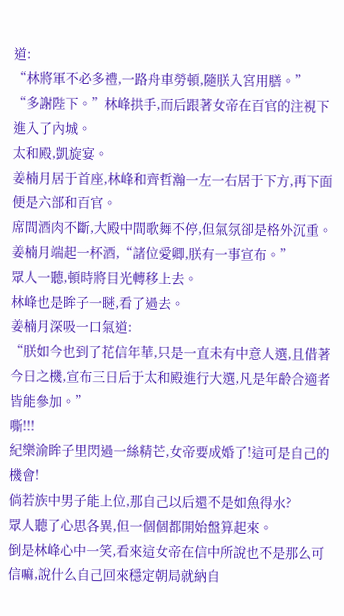道:
“林將軍不必多禮,一路舟車勞頓,隨朕入宮用膳。”
“多謝陛下。”林峰拱手,而后跟著女帝在百官的注視下進入了內城。
太和殿,凱旋宴。
姜楠月居于首座,林峰和齊哲瀚一左一右居于下方,再下面便是六部和百官。
席間酒肉不斷,大殿中間歌舞不停,但氣氛卻是格外沉重。
姜楠月端起一杯酒,“諸位愛卿,朕有一事宣布。”
眾人一聽,頓時將目光轉移上去。
林峰也是眸子一瞇,看了過去。
姜楠月深吸一口氣道:
“朕如今也到了花信年華,只是一直未有中意人選,且借著今日之機,宣布三日后于太和殿進行大選,凡是年齡合適者皆能參加。”
嘶!!!
紀樂渝眸子里閃過一絲精芒,女帝要成婚了!這可是自己的機會!
倘若族中男子能上位,那自己以后還不是如魚得水?
眾人聽了心思各異,但一個個都開始盤算起來。
倒是林峰心中一笑,看來這女帝在信中所說也不是那么可信嘛,說什么自己回來穩定朝局就納自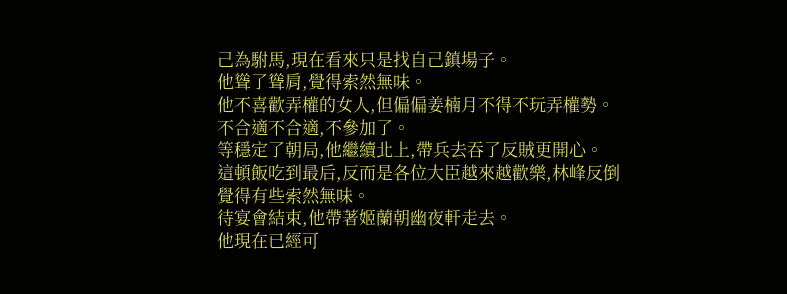己為駙馬,現在看來只是找自己鎮場子。
他聳了聳肩,覺得索然無味。
他不喜歡弄權的女人,但偏偏姜楠月不得不玩弄權勢。
不合適不合適,不參加了。
等穩定了朝局,他繼續北上,帶兵去吞了反賊更開心。
這頓飯吃到最后,反而是各位大臣越來越歡樂,林峰反倒覺得有些索然無味。
待宴會結束,他帶著姬蘭朝幽夜軒走去。
他現在已經可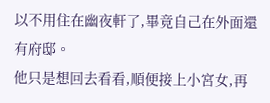以不用住在幽夜軒了,畢竟自己在外面還有府邸。
他只是想回去看看,順便接上小宮女,再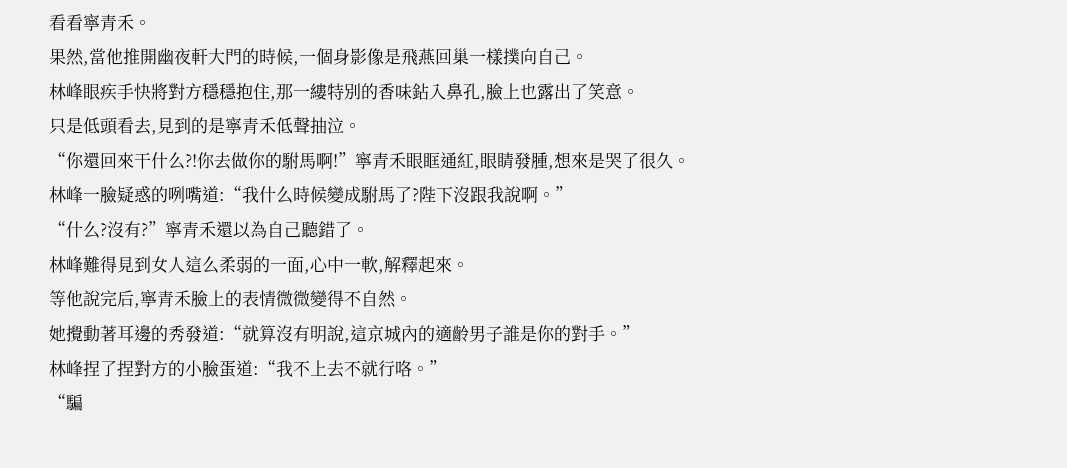看看寧青禾。
果然,當他推開幽夜軒大門的時候,一個身影像是飛燕回巢一樣撲向自己。
林峰眼疾手快將對方穩穩抱住,那一縷特別的香味鉆入鼻孔,臉上也露出了笑意。
只是低頭看去,見到的是寧青禾低聲抽泣。
“你還回來干什么?!你去做你的駙馬啊!”寧青禾眼眶通紅,眼睛發腫,想來是哭了很久。
林峰一臉疑惑的咧嘴道:“我什么時候變成駙馬了?陛下沒跟我說啊。”
“什么?沒有?”寧青禾還以為自己聽錯了。
林峰難得見到女人這么柔弱的一面,心中一軟,解釋起來。
等他說完后,寧青禾臉上的表情微微變得不自然。
她攪動著耳邊的秀發道:“就算沒有明說,這京城內的適齡男子誰是你的對手。”
林峰捏了捏對方的小臉蛋道:“我不上去不就行咯。”
“騙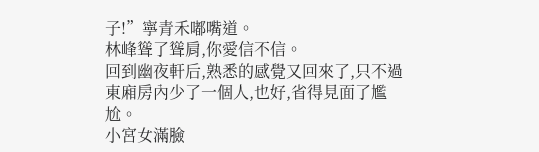子!”寧青禾嘟嘴道。
林峰聳了聳肩,你愛信不信。
回到幽夜軒后,熟悉的感覺又回來了,只不過東廂房內少了一個人,也好,省得見面了尷尬。
小宮女滿臉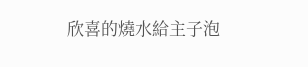欣喜的燒水給主子泡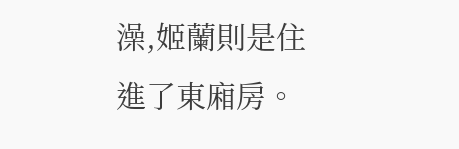澡,姬蘭則是住進了東廂房。